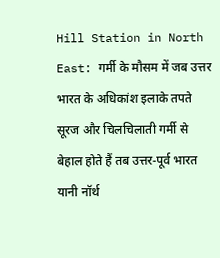Hill Station in North East: गर्मी के मौसम में जब उत्तर भारत के अधिकांश इलाके तपते सूरज और चिलचिलाती गर्मी से बेहाल होते हैं तब उत्तर-पूर्व भारत यानी नॉर्थ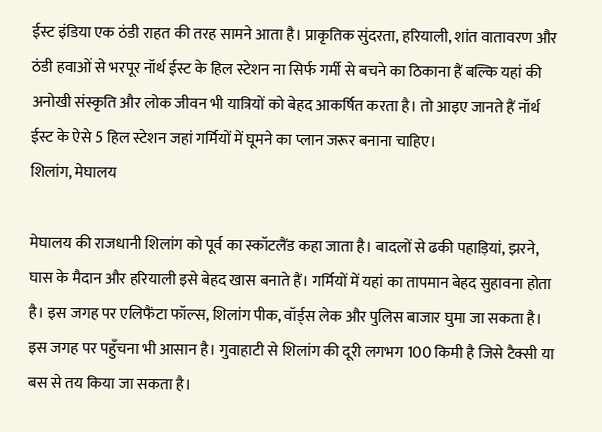ईस्ट इंडिया एक ठंडी राहत की तरह सामने आता है। प्राकृतिक सुंदरता, हरियाली, शांत वातावरण और ठंडी हवाओं से भरपूर नॉर्थ ईस्ट के हिल स्टेशन ना सिर्फ गर्मी से बचने का ठिकाना हैं बल्कि यहां की अनोखी संस्कृति और लोक जीवन भी यात्रियों को बेहद आकर्षित करता है। तो आइए जानते हैं नॉर्थ ईस्ट के ऐसे 5 हिल स्टेशन जहां गर्मियों में घूमने का प्लान जरूर बनाना चाहिए।
शिलांग, मेघालय

मेघालय की राजधानी शिलांग को पूर्व का स्कॉटलैंड कहा जाता है। बादलों से ढकी पहाड़ियां, झरने, घास के मैदान और हरियाली इसे बेहद खास बनाते हैं। गर्मियों में यहां का तापमान बेहद सुहावना होता है। इस जगह पर एलिफैंटा फॉल्स, शिलांग पीक, वॉर्ड्स लेक और पुलिस बाजार घुमा जा सकता है। इस जगह पर पहुँचना भी आसान है। गुवाहाटी से शिलांग की दूरी लगभग 100 किमी है जिसे टैक्सी या बस से तय किया जा सकता है।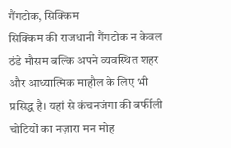गैंगटोक, सिक्किम
सिक्किम की राजधानी गैंगटोक न केवल ठंडे मौसम बल्कि अपने व्यवस्थित शहर और आध्यात्मिक माहौल के लिए भी प्रसिद्ध है। यहां से कंचनजंगा की बर्फीली चोटियों का नज़ारा मन मोह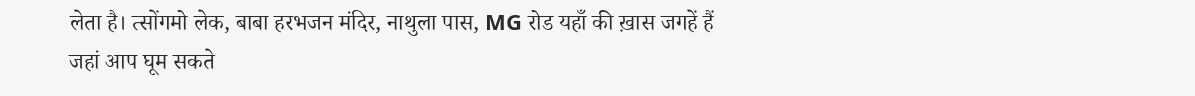लेता है। त्सोंगमो लेक, बाबा हरभजन मंदिर, नाथुला पास, MG रोड यहाँ की ख़ास जगहें हैं जहां आप घूम सकते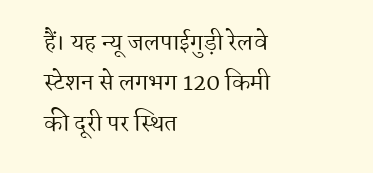हैं। यह न्यू जलपाईगुड़ी रेलवे स्टेशन से लगभग 120 किमी की दूरी पर स्थित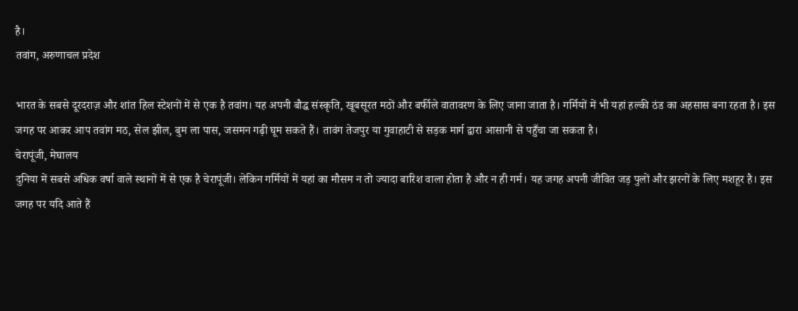है।
तवांग, अरुणाचल प्रदेश

भारत के सबसे दूरदराज़ और शांत हिल स्टेशनों में से एक है तवांग। यह अपनी बौद्ध संस्कृति, खूबसूरत मठों और बर्फीले वातावरण के लिए जाना जाता है। गर्मियों में भी यहां हल्की ठंड का अहसास बना रहता है। इस जगह पर आकर आप तवांग मठ, सेल झील, बुम ला पास, जसमन गढ़ी घूम सकते हैं। तावंग तेजपुर या गुवाहाटी से सड़क मार्ग द्वारा आसानी से पहुँचा जा सकता है।
चेरापूंजी, मेघालय
दुनिया में सबसे अधिक वर्षा वाले स्थानों में से एक है चेरापूंजी। लेकिन गर्मियों में यहां का मौसम न तो ज्यादा बारिश वाला होता है और न ही गर्म। यह जगह अपनी जीवित जड़ पुलों और झरनों के लिए मशहूर है। इस जगह पर यदि आते हैं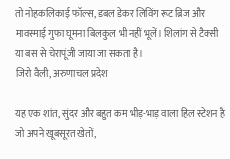तो नोहकलिकाई फॉल्स, डबल डेकर लिविंग रूट ब्रिज और मावस्माई गुफा घूमना बिलकुल भी नहीं भूलें। शिलांग से टैक्सी या बस से चेरापूंजी जाया जा सकता है।
जिरो वैली, अरुणाचल प्रदेश

यह एक शांत, सुंदर और बहुत कम भीड़-भाड़ वाला हिल स्टेशन है जो अपने खूबसूरत खेतों,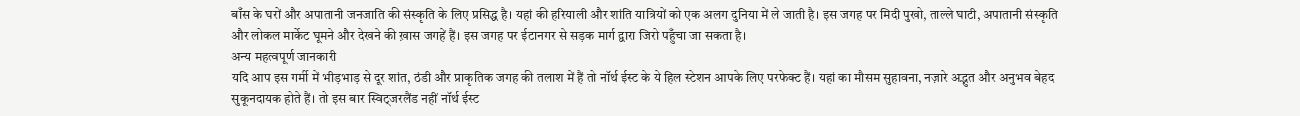बाँस के घरों और अपातानी जनजाति की संस्कृति के लिए प्रसिद्ध है। यहां की हरियाली और शांति यात्रियों को एक अलग दुनिया में ले जाती है। इस जगह पर मिदी पुखो, ताल्ले घाटी, अपातानी संस्कृति और लोकल मार्केट घूमने और देखने की ख़ास जगहें हैं। इस जगह पर ईटानगर से सड़क मार्ग द्वारा जिरो पहुँचा जा सकता है।
अन्य महत्वपूर्ण जानकारी
यदि आप इस गर्मी में भीड़भाड़ से दूर शांत, ठंडी और प्राकृतिक जगह की तलाश में हैं तो नॉर्थ ईस्ट के ये हिल स्टेशन आपके लिए परफेक्ट हैं। यहां का मौसम सुहावना, नज़ारे अद्भुत और अनुभव बेहद सुकूनदायक होते हैं। तो इस बार स्विट्जरलैंड नहीं नॉर्थ ईस्ट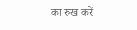का रुख करें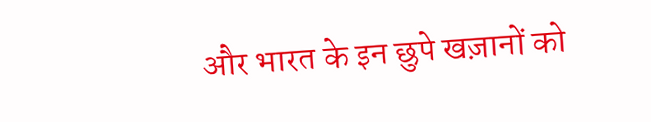और भारत के इन छुपे खज़ानों को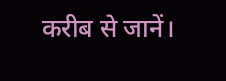करीब से जानें।